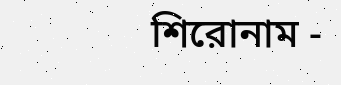শিরোনাম -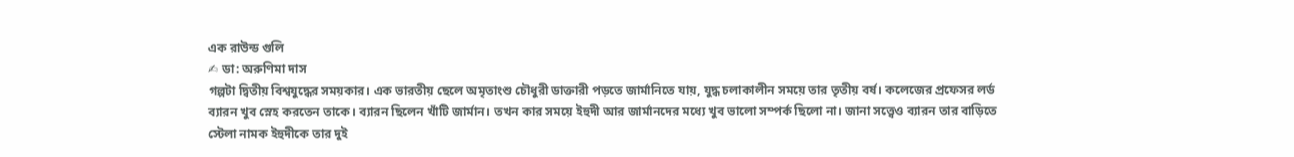এক রাউন্ড গুলি
✍ ডা: অরুণিমা দাস
গল্পটা দ্বিতীয় বিশ্বযুদ্ধের সময়কার। এক ভারতীয় ছেলে অমৃতাংশু চৌধুরী ডাক্তারী পড়তে জার্মানিতে যায়, যুদ্ধ চলাকালীন সময়ে তার তৃতীয় বর্ষ। কলেজের প্রফেসর লর্ড ব্যারন খুব স্নেহ করতেন তাকে। ব্যারন ছিলেন খাঁটি জার্মান। তখন কার সময়ে ইহুদী আর জার্মানদের মধ্যে খুব ভালো সম্পর্ক ছিলো না। জানা সত্ত্বেও ব্যারন তার বাড়িতে স্টেলা নামক ইহুদীকে তার দুই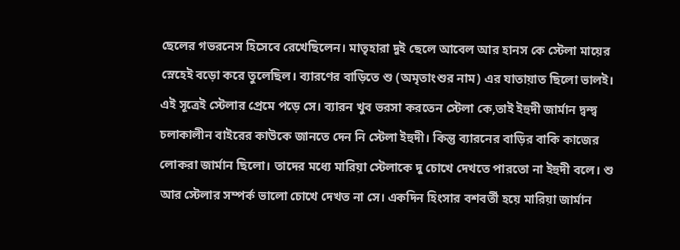ছেলের গভরনেস হিসেবে রেখেছিলেন। মাতৃহারা দুই ছেলে আবেল আর হানস কে স্টেলা মায়ের স্নেহেই বড়ো করে তুলেছিল। ব্যারণের বাড়িতে শু (অমৃতাংশুর নাম) এর যাতায়াত ছিলো ভালই। এই সূত্রেই স্টেলার প্রেমে পড়ে সে। ব্যারন খুব ভরসা করতেন স্টেলা কে,তাই ইহুদী জার্মান দ্বন্দ্ব চলাকালীন বাইরের কাউকে জানতে দেন নি স্টেলা ইহুদী। কিন্তু ব্যারনের বাড়ির বাকি কাজের লোকরা জার্মান ছিলো। তাদের মধ্যে মারিয়া স্টেলাকে দু চোখে দেখতে পারতো না ইহুদী বলে। শু আর স্টেলার সম্পর্ক ভালো চোখে দেখত না সে। একদিন হিংসার বশবর্তী হয়ে মারিয়া জার্মান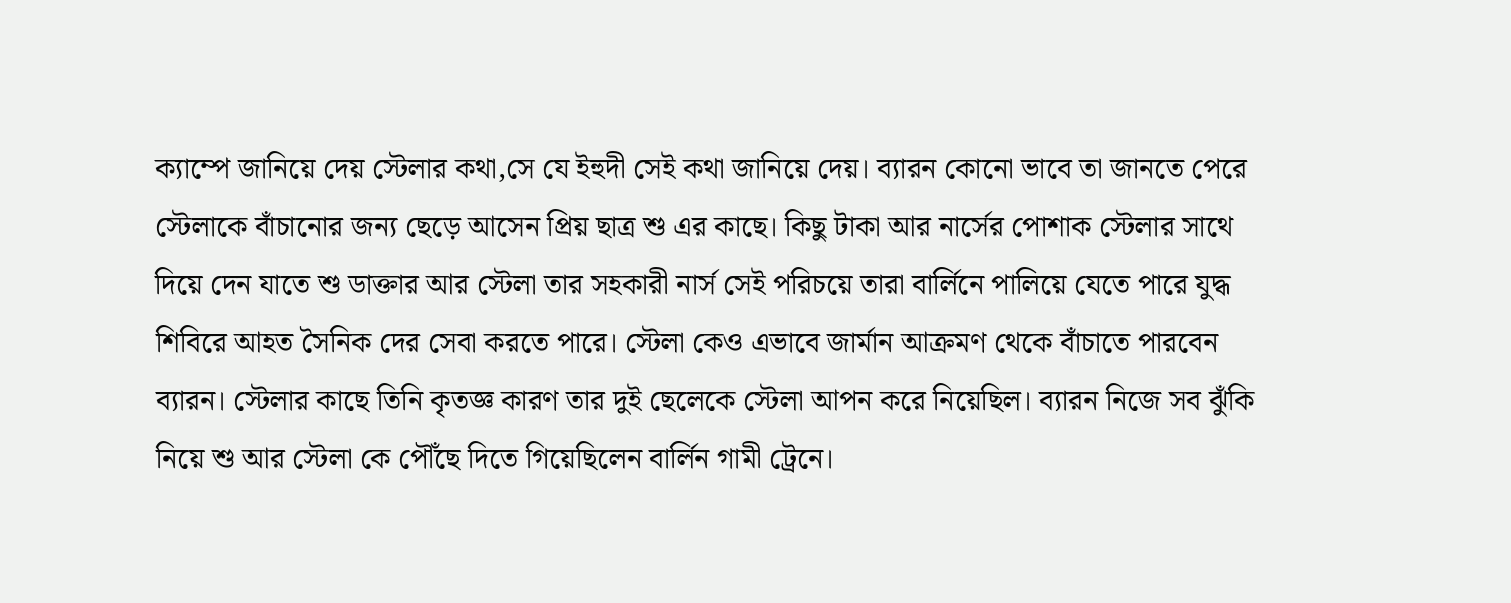ক্যাম্পে জানিয়ে দেয় স্টেলার কথা,সে যে ইহুদী সেই কথা জানিয়ে দেয়। ব্যারন কোনো ভাবে তা জানতে পেরে স্টেলাকে বাঁচানোর জন্য ছেড়ে আসেন প্রিয় ছাত্র শু এর কাছে। কিছু টাকা আর নার্সের পোশাক স্টেলার সাথে দিয়ে দেন যাতে শু ডাক্তার আর স্টেলা তার সহকারী নার্স সেই পরিচয়ে তারা বার্লিনে পালিয়ে যেতে পারে যুদ্ধ শিবিরে আহত সৈনিক দের সেবা করতে পারে। স্টেলা কেও এভাবে জার্মান আক্রমণ থেকে বাঁচাতে পারবেন ব্যারন। স্টেলার কাছে তিনি কৃতজ্ঞ কারণ তার দুই ছেলেকে স্টেলা আপন করে নিয়েছিল। ব্যারন নিজে সব ঝুঁকি নিয়ে শু আর স্টেলা কে পৌঁছে দিতে গিয়েছিলেন বার্লিন গামী ট্রেনে।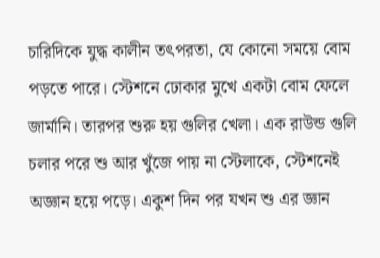চারিদিকে যুদ্ধ কালীন তৎপরতা, যে কোনো সময়ে বোম পড়তে পারে। স্টেশনে ঢোকার মুখে একটা বোম ফেলে জার্মানি। তারপর শুরু হয় গুলির খেলা। এক রাউন্ড গুলি চলার পরে শু আর খুঁজে পায় না স্টেলাকে, স্টেশনেই অজ্ঞান হয়ে পড়ে। একুশ দিন পর যখন শু এর জ্ঞান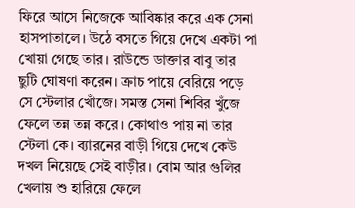ফিরে আসে নিজেকে আবিষ্কার করে এক সেনা হাসপাতালে। উঠে বসতে গিয়ে দেখে একটা পা খোয়া গেছে তার। রাউন্ডে ডাক্তার বাবু তার ছুটি ঘোষণা করেন। ক্রাচ পায়ে বেরিয়ে পড়ে সে স্টেলার খোঁজে। সমস্ত সেনা শিবির খুঁজে ফেলে তন্ন তন্ন করে। কোথাও পায় না তার স্টেলা কে। ব্যারনের বাড়ী গিয়ে দেখে কেউ দখল নিয়েছে সেই বাড়ীর। বোম আর গুলির খেলায় শু হারিয়ে ফেলে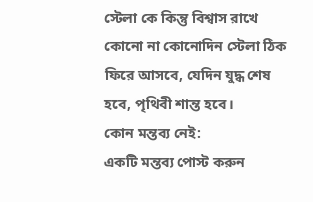স্টেলা কে কিন্তু বিশ্বাস রাখে কোনো না কোনোদিন স্টেলা ঠিক ফিরে আসবে, যেদিন যুদ্ধ শেষ হবে, পৃথিবী শান্ত হবে।
কোন মন্তব্য নেই:
একটি মন্তব্য পোস্ট করুন